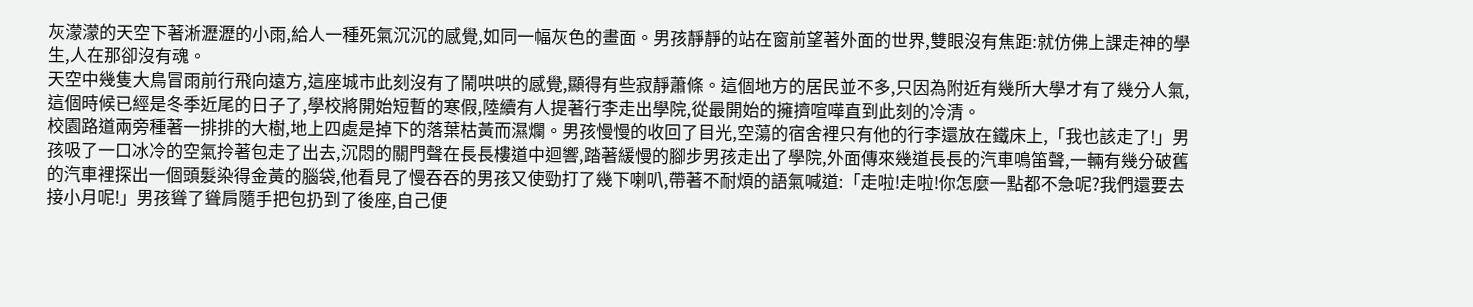灰濛濛的天空下著淅瀝瀝的小雨,給人一種死氣沉沉的感覺,如同一幅灰色的畫面。男孩靜靜的站在窗前望著外面的世界,雙眼沒有焦距:就仿佛上課走神的學生,人在那卻沒有魂。
天空中幾隻大鳥冒雨前行飛向遠方,這座城市此刻沒有了鬧哄哄的感覺,顯得有些寂靜蕭條。這個地方的居民並不多,只因為附近有幾所大學才有了幾分人氣,這個時候已經是冬季近尾的日子了,學校將開始短暫的寒假,陸續有人提著行李走出學院,從最開始的擁擠喧嘩直到此刻的冷清。
校園路道兩旁種著一排排的大樹,地上四處是掉下的落葉枯黃而濕爛。男孩慢慢的收回了目光,空蕩的宿舍裡只有他的行李還放在鐵床上,「我也該走了!」男孩吸了一口冰冷的空氣拎著包走了出去,沉悶的關門聲在長長樓道中迴響,踏著緩慢的腳步男孩走出了學院,外面傳來幾道長長的汽車鳴笛聲,一輛有幾分破舊的汽車裡探出一個頭髮染得金黃的腦袋,他看見了慢吞吞的男孩又使勁打了幾下喇叭,帶著不耐煩的語氣喊道:「走啦!走啦!你怎麼一點都不急呢?我們還要去接小月呢!」男孩聳了聳肩隨手把包扔到了後座,自己便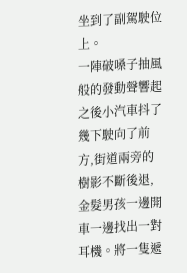坐到了副駕駛位上。
一陣破嗓子抽風般的發動聲響起之後小汽車抖了幾下駛向了前方,街道兩旁的樹影不斷後退,金髮男孩一邊開車一邊找出一對耳機。將一隻遞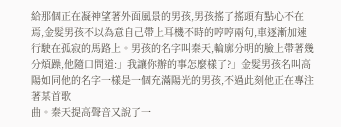給那個正在凝神望著外面風景的男孩,男孩搖了搖頭有點心不在焉,金髮男孩不以為意自己帶上耳機不時的哼哼兩句,車逐漸加速行駛在孤寂的馬路上。男孩的名字叫秦天,輪廓分明的臉上帶著幾分煩躁,他隨口問道:」我讓你辦的事怎麼樣了?」金髮男孩名叫高陽如同他的名字一樣是一個充滿陽光的男孩,不過此刻他正在專注著某首歌
曲。秦天提高聲音又說了一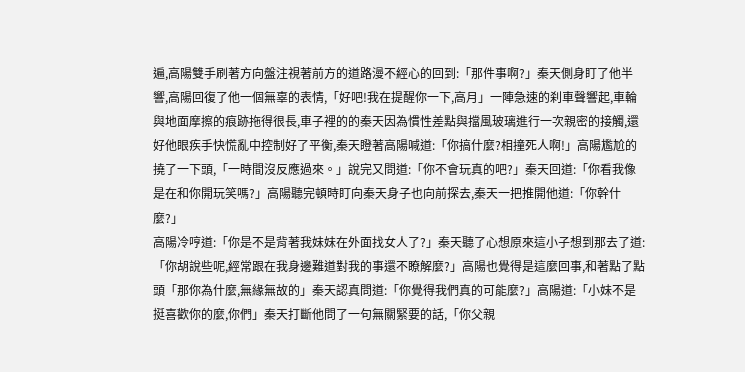遍,高陽雙手刷著方向盤注視著前方的道路漫不經心的回到:「那件事啊?」秦天側身盯了他半響,高陽回復了他一個無辜的表情,「好吧!我在提醒你一下,高月」一陣急速的刹車聲響起,車輪與地面摩擦的痕跡拖得很長,車子裡的的秦天因為慣性差點與擋風玻璃進行一次親密的接觸,還好他眼疾手快慌亂中控制好了平衡,秦天瞪著高陽喊道:「你搞什麼?相撞死人啊!」高陽尷尬的撓了一下頭,「一時間沒反應過來。」說完又問道:「你不會玩真的吧?」秦天回道:「你看我像是在和你開玩笑嗎?」高陽聽完頓時盯向秦天身子也向前探去,秦天一把推開他道:「你幹什麼?」
高陽冷哼道:「你是不是背著我妹妹在外面找女人了?」秦天聽了心想原來這小子想到那去了道:「你胡說些呢,經常跟在我身邊難道對我的事還不瞭解麼?」高陽也覺得是這麼回事,和著點了點頭「那你為什麼,無緣無故的」秦天認真問道:「你覺得我們真的可能麼?」高陽道:「小妹不是挺喜歡你的麼,你們」秦天打斷他問了一句無關緊要的話,「你父親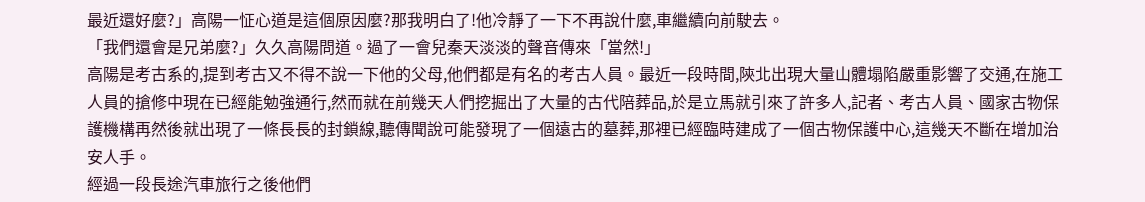最近還好麼?」高陽一怔心道是這個原因麼?那我明白了!他冷靜了一下不再說什麼,車繼續向前駛去。
「我們還會是兄弟麼?」久久高陽問道。過了一會兒秦天淡淡的聲音傳來「當然!」
高陽是考古系的,提到考古又不得不說一下他的父母,他們都是有名的考古人員。最近一段時間,陝北出現大量山體塌陷嚴重影響了交通,在施工人員的搶修中現在已經能勉強通行,然而就在前幾天人們挖掘出了大量的古代陪葬品,於是立馬就引來了許多人,記者、考古人員、國家古物保護機構再然後就出現了一條長長的封鎖線,聽傳聞說可能發現了一個遠古的墓葬,那裡已經臨時建成了一個古物保護中心,這幾天不斷在增加治安人手。
經過一段長途汽車旅行之後他們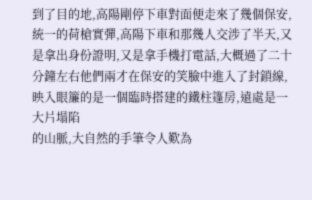到了目的地,高陽剛停下車對面便走來了幾個保安,統一的荷槍實彈,高陽下車和那幾人交涉了半天,又是拿出身份證明,又是拿手機打電話,大概過了二十分鐘左右他們兩才在保安的笑臉中進入了封鎖線,映入眼簾的是一個臨時搭建的鐵柱篷房,遠處是一大片塌陷
的山脈,大自然的手筆令人歎為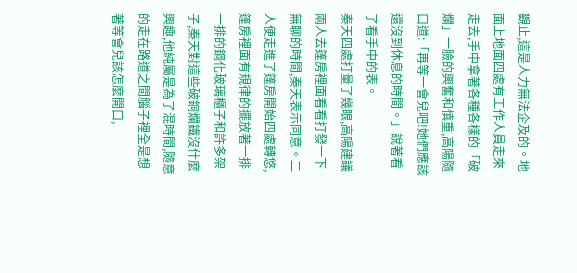觀止,這是人力無法企及的。地面上地面四處有工作人員走來走去,手中拿著各種各樣的「破爛」一臉的興奮和慎重,高陽隨口道:「再等一會兒吧!她們應該還沒到休息的時間。」說著看了看手中的表。
秦天四處打量了幾眼,高陽建議兩人去篷房裡面看看打發一下無聊的時間,秦天表示同意。二人便走進了篷房開始四處轉悠,篷房裡面有規律的擺放著一排一排的鋼化玻璃櫃子和許多架子,秦天對這些破銅爛鐵沒什麼興趣,他純屬是為了混時間,隨意的走在路道之間腦子裡全是想著等會兒該怎麼開口,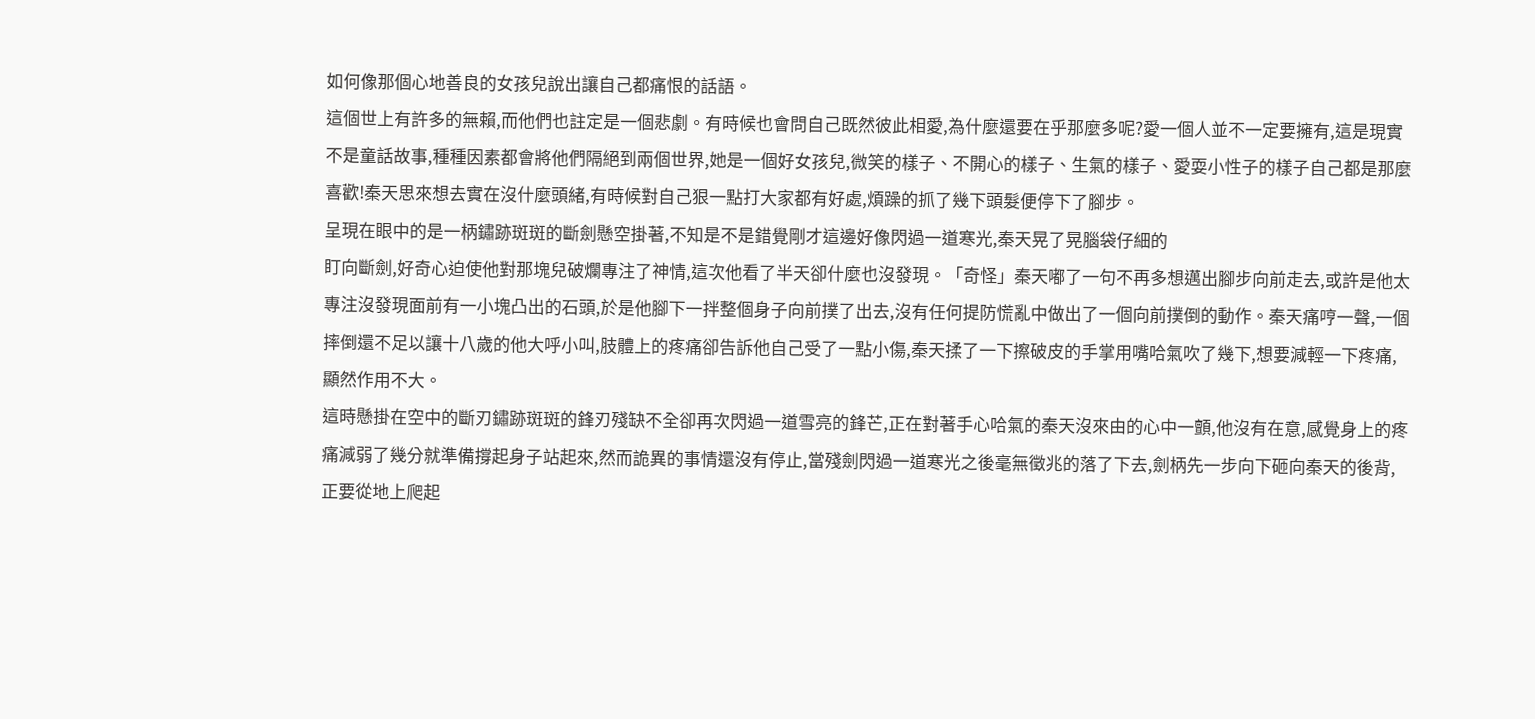如何像那個心地善良的女孩兒說出讓自己都痛恨的話語。
這個世上有許多的無賴,而他們也註定是一個悲劇。有時候也會問自己既然彼此相愛,為什麼還要在乎那麼多呢?愛一個人並不一定要擁有,這是現實不是童話故事,種種因素都會將他們隔絕到兩個世界,她是一個好女孩兒,微笑的樣子、不開心的樣子、生氣的樣子、愛耍小性子的樣子自己都是那麼喜歡!秦天思來想去實在沒什麼頭緒,有時候對自己狠一點打大家都有好處,煩躁的抓了幾下頭髮便停下了腳步。
呈現在眼中的是一柄鏽跡斑斑的斷劍懸空掛著,不知是不是錯覺剛才這邊好像閃過一道寒光,秦天晃了晃腦袋仔細的
盯向斷劍,好奇心迫使他對那塊兒破爛專注了神情,這次他看了半天卻什麼也沒發現。「奇怪」秦天嘟了一句不再多想邁出腳步向前走去,或許是他太專注沒發現面前有一小塊凸出的石頭,於是他腳下一拌整個身子向前撲了出去,沒有任何提防慌亂中做出了一個向前撲倒的動作。秦天痛哼一聲,一個摔倒還不足以讓十八歲的他大呼小叫,肢體上的疼痛卻告訴他自己受了一點小傷,秦天揉了一下擦破皮的手掌用嘴哈氣吹了幾下,想要減輕一下疼痛,顯然作用不大。
這時懸掛在空中的斷刃鏽跡斑斑的鋒刃殘缺不全卻再次閃過一道雪亮的鋒芒,正在對著手心哈氣的秦天沒來由的心中一顫,他沒有在意,感覺身上的疼痛減弱了幾分就準備撐起身子站起來,然而詭異的事情還沒有停止,當殘劍閃過一道寒光之後毫無徵兆的落了下去,劍柄先一步向下砸向秦天的後背,正要從地上爬起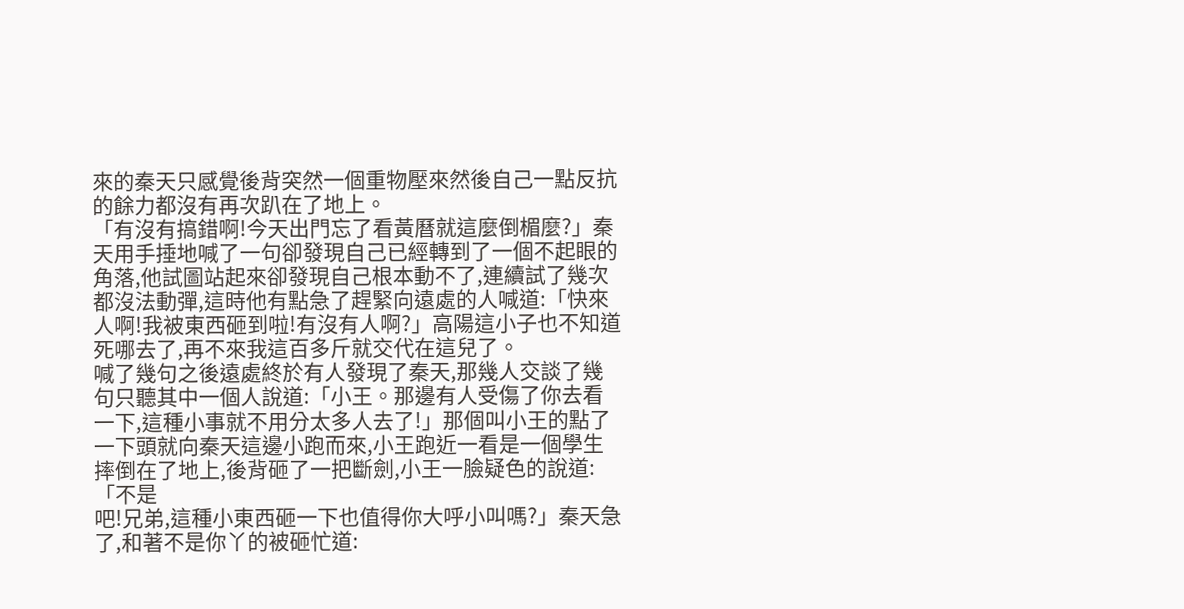來的秦天只感覺後背突然一個重物壓來然後自己一點反抗的餘力都沒有再次趴在了地上。
「有沒有搞錯啊!今天出門忘了看黃曆就這麼倒楣麼?」秦天用手捶地喊了一句卻發現自己已經轉到了一個不起眼的角落,他試圖站起來卻發現自己根本動不了,連續試了幾次都沒法動彈,這時他有點急了趕緊向遠處的人喊道:「快來人啊!我被東西砸到啦!有沒有人啊?」高陽這小子也不知道死哪去了,再不來我這百多斤就交代在這兒了。
喊了幾句之後遠處終於有人發現了秦天,那幾人交談了幾句只聽其中一個人說道:「小王。那邊有人受傷了你去看一下,這種小事就不用分太多人去了!」那個叫小王的點了一下頭就向秦天這邊小跑而來,小王跑近一看是一個學生摔倒在了地上,後背砸了一把斷劍,小王一臉疑色的說道:「不是
吧!兄弟,這種小東西砸一下也值得你大呼小叫嗎?」秦天急了,和著不是你丫的被砸忙道: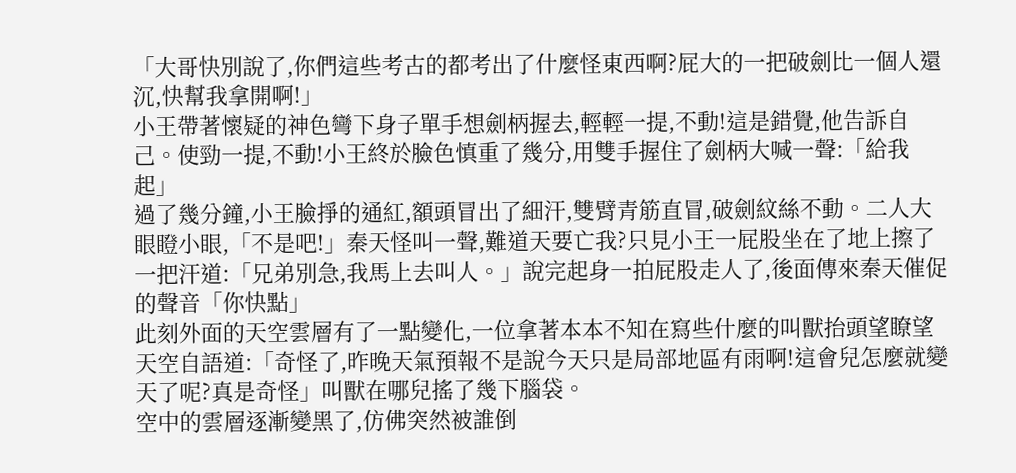「大哥快別說了,你們這些考古的都考出了什麼怪東西啊?屁大的一把破劍比一個人還沉,快幫我拿開啊!」
小王帶著懷疑的神色彎下身子單手想劍柄握去,輕輕一提,不動!這是錯覺,他告訴自己。使勁一提,不動!小王終於臉色慎重了幾分,用雙手握住了劍柄大喊一聲:「給我起」
過了幾分鐘,小王臉掙的通紅,額頭冒出了細汗,雙臂青筋直冒,破劍紋絲不動。二人大眼瞪小眼,「不是吧!」秦天怪叫一聲,難道天要亡我?只見小王一屁股坐在了地上擦了一把汗道:「兄弟別急,我馬上去叫人。」說完起身一拍屁股走人了,後面傳來秦天催促的聲音「你快點」
此刻外面的天空雲層有了一點變化,一位拿著本本不知在寫些什麼的叫獸抬頭望瞭望天空自語道:「奇怪了,昨晚天氣預報不是說今天只是局部地區有雨啊!這會兒怎麼就變天了呢?真是奇怪」叫獸在哪兒搖了幾下腦袋。
空中的雲層逐漸變黑了,仿佛突然被誰倒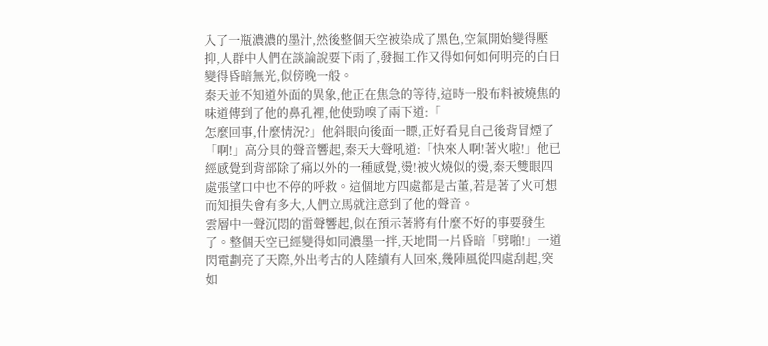入了一瓶濃濃的墨汁,然後整個天空被染成了黑色,空氣開始變得壓抑,人群中人們在談論說要下雨了,發掘工作又得如何如何明亮的白日變得昏暗無光,似傍晚一般。
秦天並不知道外面的異象,他正在焦急的等待,這時一股布料被燒焦的味道傳到了他的鼻孔裡,他使勁嗅了兩下道:「
怎麼回事,什麼情況?」他斜眼向後面一瞟,正好看見自己後背冒煙了「啊!」高分貝的聲音響起,秦天大聲吼道:「快來人啊!著火啦!」他已經感覺到背部除了痛以外的一種感覺,燙!被火燒似的燙,秦天雙眼四處張望口中也不停的呼救。這個地方四處都是古董,若是著了火可想而知損失會有多大,人們立馬就注意到了他的聲音。
雲層中一聲沉悶的雷聲響起,似在預示著將有什麼不好的事要發生了。整個天空已經變得如同濃墨一拌,天地間一片昏暗「劈啪!」一道閃電劃亮了天際,外出考古的人陸續有人回來,幾陣風從四處刮起,突如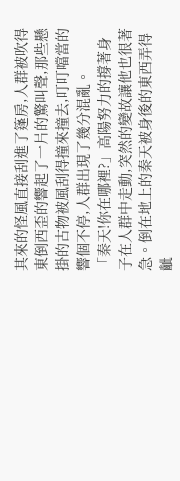其來的怪風直接刮進了篷房,人群被吹得東倒西歪的響起了一片的驚叫聲,那些懸掛的古物被風刮得撞來撞去,叮叮噹當的響個不停,人群出現了幾分混亂。
「秦天!你在哪裡?」高陽努力的撐著身子在人群中走動,突然的變故讓他也很著急。倒在地上的秦天被身後的東西弄得齜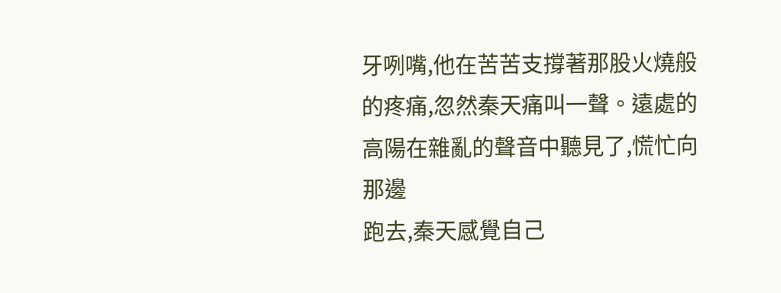牙咧嘴,他在苦苦支撐著那股火燒般的疼痛,忽然秦天痛叫一聲。遠處的高陽在雜亂的聲音中聽見了,慌忙向那邊
跑去,秦天感覺自己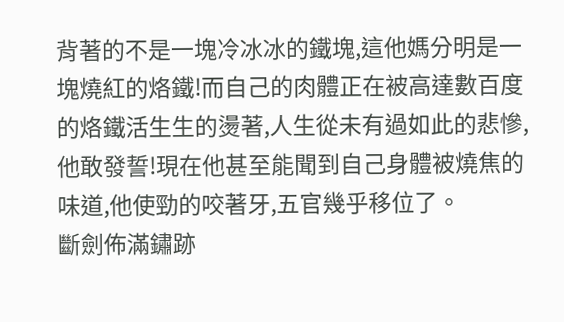背著的不是一塊冷冰冰的鐵塊,這他媽分明是一塊燒紅的烙鐵!而自己的肉體正在被高達數百度的烙鐵活生生的燙著,人生從未有過如此的悲慘,他敢發誓!現在他甚至能聞到自己身體被燒焦的味道,他使勁的咬著牙,五官幾乎移位了。
斷劍佈滿鏽跡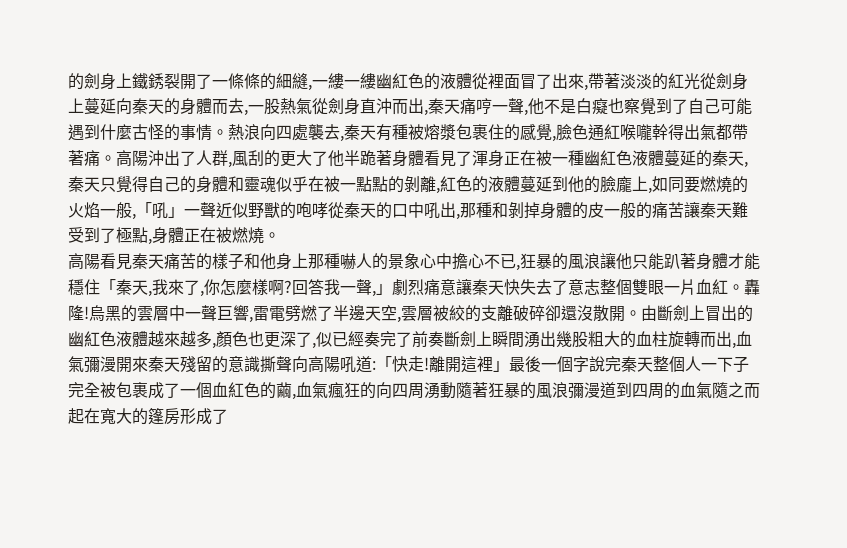的劍身上鐵銹裂開了一條條的細縫,一縷一縷幽紅色的液體從裡面冒了出來,帶著淡淡的紅光從劍身上蔓延向秦天的身體而去,一股熱氣從劍身直沖而出,秦天痛哼一聲,他不是白癡也察覺到了自己可能遇到什麼古怪的事情。熱浪向四處襲去,秦天有種被熔漿包裹住的感覺,臉色通紅喉嚨幹得出氣都帶著痛。高陽沖出了人群,風刮的更大了他半跪著身體看見了渾身正在被一種幽紅色液體蔓延的秦天,秦天只覺得自己的身體和靈魂似乎在被一點點的剝離,紅色的液體蔓延到他的臉龐上,如同要燃燒的火焰一般,「吼」一聲近似野獸的咆哮從秦天的口中吼出,那種和剝掉身體的皮一般的痛苦讓秦天難受到了極點,身體正在被燃燒。
高陽看見秦天痛苦的樣子和他身上那種嚇人的景象心中擔心不已,狂暴的風浪讓他只能趴著身體才能穩住「秦天,我來了,你怎麼樣啊?回答我一聲,」劇烈痛意讓秦天快失去了意志整個雙眼一片血紅。轟隆!烏黑的雲層中一聲巨響,雷電劈燃了半邊天空,雲層被絞的支離破碎卻還沒散開。由斷劍上冒出的幽紅色液體越來越多,顏色也更深了,似已經奏完了前奏斷劍上瞬間湧出幾股粗大的血柱旋轉而出,血氣彌漫開來秦天殘留的意識撕聲向高陽吼道:「快走!離開這裡」最後一個字說完秦天整個人一下子完全被包裹成了一個血紅色的繭,血氣瘋狂的向四周湧動隨著狂暴的風浪彌漫道到四周的血氣隨之而起在寬大的篷房形成了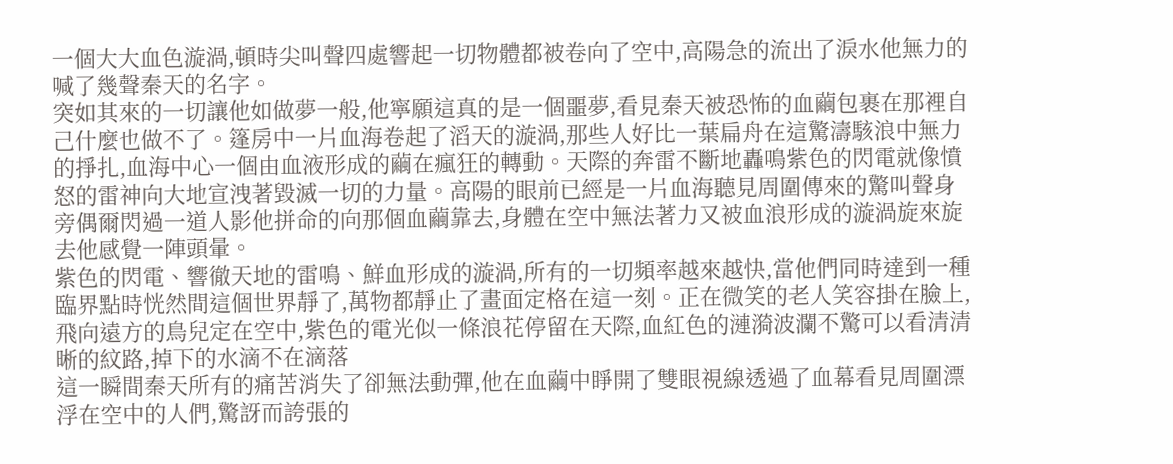一個大大血色漩渦,頓時尖叫聲四處響起一切物體都被卷向了空中,高陽急的流出了淚水他無力的喊了幾聲秦天的名字。
突如其來的一切讓他如做夢一般,他寧願這真的是一個噩夢,看見秦天被恐怖的血繭包裹在那裡自己什麼也做不了。篷房中一片血海卷起了滔天的漩渦,那些人好比一葉扁舟在這驚濤駭浪中無力的掙扎,血海中心一個由血液形成的繭在瘋狂的轉動。天際的奔雷不斷地轟鳴紫色的閃電就像憤怒的雷神向大地宣洩著毀滅一切的力量。高陽的眼前已經是一片血海聽見周圍傳來的驚叫聲身旁偶爾閃過一道人影他拼命的向那個血繭靠去,身體在空中無法著力又被血浪形成的漩渦旋來旋去他感覺一陣頭暈。
紫色的閃電、響徹天地的雷鳴、鮮血形成的漩渦,所有的一切頻率越來越快,當他們同時達到一種臨界點時恍然間這個世界靜了,萬物都靜止了畫面定格在這一刻。正在微笑的老人笑容掛在臉上,飛向遠方的鳥兒定在空中,紫色的電光似一條浪花停留在天際,血紅色的漣漪波瀾不驚可以看清清晰的紋路,掉下的水滴不在滴落
這一瞬間秦天所有的痛苦消失了卻無法動彈,他在血繭中睜開了雙眼視線透過了血幕看見周圍漂浮在空中的人們,驚訝而誇張的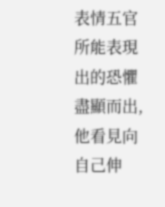表情五官所能表現出的恐懼盡顯而出,他看見向自己伸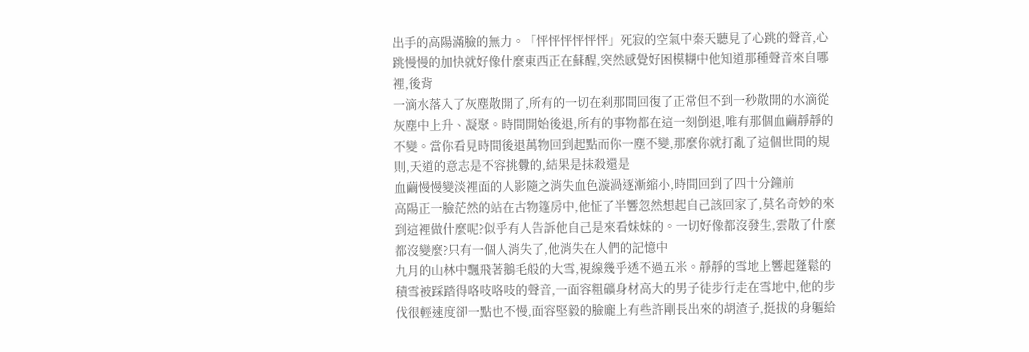出手的高陽滿臉的無力。「怦怦怦怦怦怦」死寂的空氣中秦天聽見了心跳的聲音,心跳慢慢的加快就好像什麼東西正在蘇醒,突然感覺好困模糊中他知道那種聲音來自哪裡,後背
一滴水落入了灰塵散開了,所有的一切在刹那間回復了正常但不到一秒散開的水滴從灰塵中上升、凝聚。時間開始後退,所有的事物都在這一刻倒退,唯有那個血繭靜靜的不變。當你看見時間後退萬物回到起點而你一塵不變,那麼你就打亂了這個世間的規則,天道的意志是不容挑釁的,結果是抹殺還是
血繭慢慢變淡裡面的人影隨之消失血色漩渦逐漸縮小,時間回到了四十分鐘前
高陽正一臉茫然的站在古物篷房中,他怔了半響忽然想起自己該回家了,莫名奇妙的來到這裡做什麼呢?似乎有人告訴他自己是來看妹妹的。一切好像都沒發生,雲散了什麼都沒變麼?只有一個人消失了,他消失在人們的記憶中
九月的山林中飄飛著鵝毛般的大雪,視線幾乎透不過五米。靜靜的雪地上響起蓬鬆的積雪被踩踏得咯吱咯吱的聲音,一面容粗礦身材高大的男子徒步行走在雪地中,他的步伐很輕速度卻一點也不慢,面容堅毅的臉龐上有些許剛長出來的胡渣子,挺拔的身軀給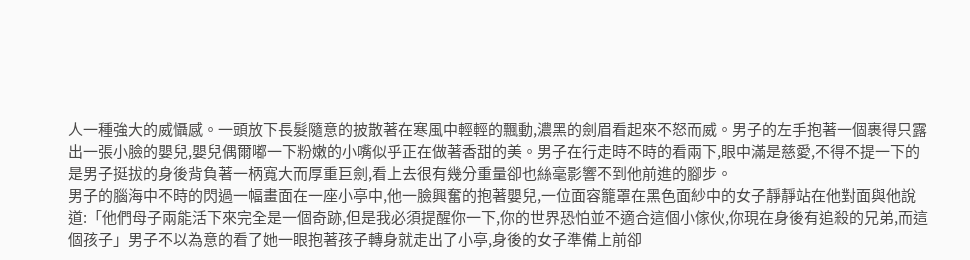人一種強大的威懾感。一頭放下長髮隨意的披散著在寒風中輕輕的飄動,濃黑的劍眉看起來不怒而威。男子的左手抱著一個裹得只露出一張小臉的嬰兒,嬰兒偶爾嘟一下粉嫩的小嘴似乎正在做著香甜的美。男子在行走時不時的看兩下,眼中滿是慈愛,不得不提一下的是男子挺拔的身後背負著一柄寬大而厚重巨劍,看上去很有幾分重量卻也絲毫影響不到他前進的腳步。
男子的腦海中不時的閃過一幅畫面在一座小亭中,他一臉興奮的抱著嬰兒,一位面容籠罩在黑色面紗中的女子靜靜站在他對面與他說道:「他們母子兩能活下來完全是一個奇跡,但是我必須提醒你一下,你的世界恐怕並不適合這個小傢伙,你現在身後有追殺的兄弟,而這個孩子」男子不以為意的看了她一眼抱著孩子轉身就走出了小亭,身後的女子準備上前卻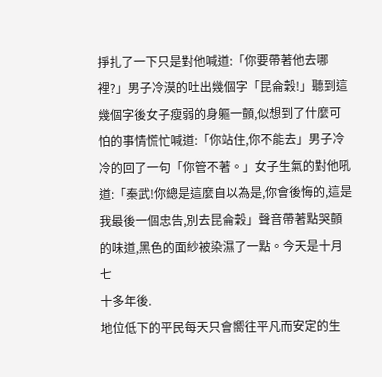掙扎了一下只是對他喊道:「你要帶著他去哪裡?」男子冷漠的吐出幾個字「昆侖穀!」聽到這幾個字後女子瘦弱的身軀一顫,似想到了什麼可怕的事情慌忙喊道:「你站住,你不能去」男子冷冷的回了一句「你管不著。」女子生氣的對他吼道:「秦武!你總是這麼自以為是,你會後悔的,這是我最後一個忠告,別去昆侖穀」聲音帶著點哭顫的味道,黑色的面紗被染濕了一點。今天是十月七
十多年後.
地位低下的平民每天只會嚮往平凡而安定的生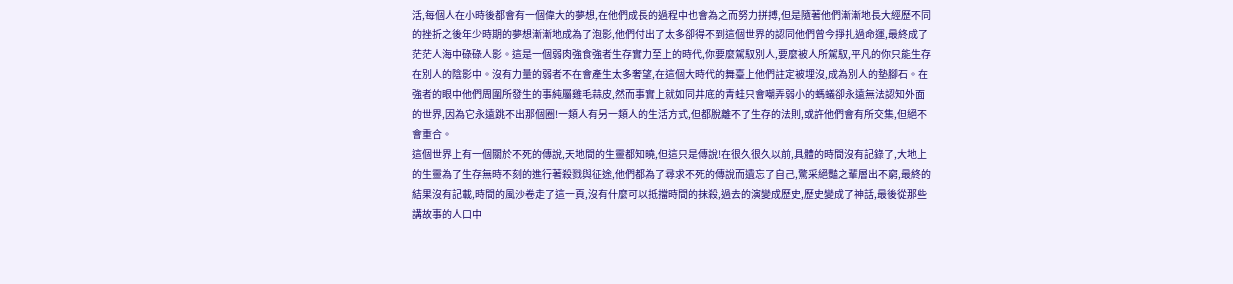活,每個人在小時後都會有一個偉大的夢想,在他們成長的過程中也會為之而努力拼搏,但是隨著他們漸漸地長大經歷不同的挫折之後年少時期的夢想漸漸地成為了泡影,他們付出了太多卻得不到這個世界的認同他們曾今掙扎過命運,最終成了茫茫人海中碌碌人影。這是一個弱肉強食強者生存實力至上的時代,你要麼駕馭別人,要麼被人所駕馭,平凡的你只能生存在別人的陰影中。沒有力量的弱者不在會產生太多奢望,在這個大時代的舞臺上他們註定被埋沒,成為別人的墊腳石。在強者的眼中他們周圍所發生的事純屬雞毛蒜皮,然而事實上就如同井底的青蛙只會嘲弄弱小的螞蟻卻永遠無法認知外面的世界,因為它永遠跳不出那個圈!一類人有另一類人的生活方式,但都脫離不了生存的法則,或許他們會有所交集,但絕不會重合。
這個世界上有一個關於不死的傳說,天地間的生靈都知曉,但這只是傳說!在很久很久以前,具體的時間沒有記錄了,大地上的生靈為了生存無時不刻的進行著殺戮與征途,他們都為了尋求不死的傳說而遺忘了自己,驚采絕豔之輩層出不窮,最終的結果沒有記載,時間的風沙卷走了這一頁,沒有什麼可以抵擋時間的抹殺,過去的演變成歷史,歷史變成了神話,最後從那些講故事的人口中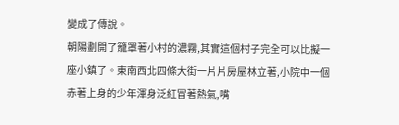變成了傳說。
朝陽劃開了籠罩著小村的濃霧,其實這個村子完全可以比擬一座小鎮了。東南西北四條大街一片片房屋林立著,小院中一個赤著上身的少年渾身泛紅冒著熱氣,嘴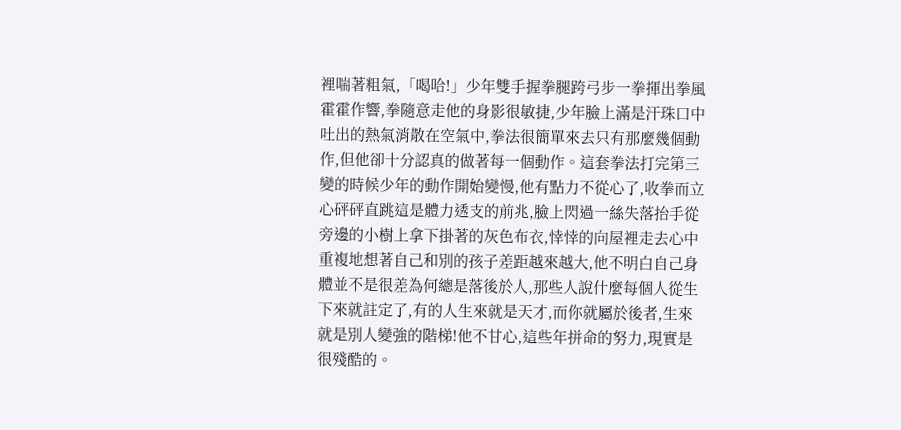裡喘著粗氣,「喝哈!」少年雙手握拳腿跨弓步一拳揮出拳風霍霍作響,拳隨意走他的身影很敏捷,少年臉上滿是汗珠口中吐出的熱氣消散在空氣中,拳法很簡單來去只有那麼幾個動作,但他卻十分認真的做著每一個動作。這套拳法打完第三變的時候少年的動作開始變慢,他有點力不從心了,收拳而立心砰砰直跳這是體力透支的前兆,臉上閃過一絲失落抬手從旁邊的小樹上拿下掛著的灰色布衣,悻悻的向屋裡走去心中重複地想著自己和別的孩子差距越來越大,他不明白自己身體並不是很差為何總是落後於人,那些人說什麼每個人從生下來就註定了,有的人生來就是天才,而你就屬於後者,生來就是別人變強的階梯!他不甘心,這些年拼命的努力,現實是很殘酷的。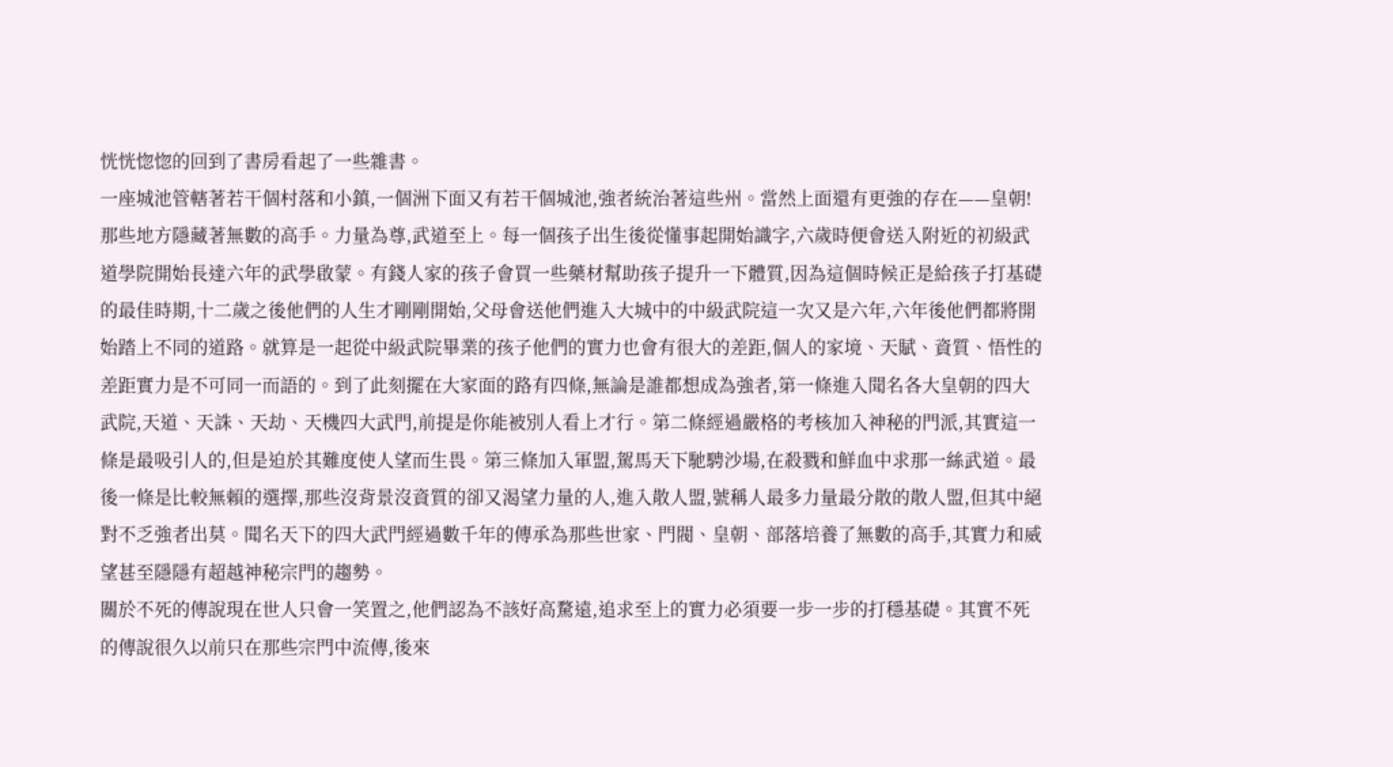恍恍惚惚的回到了書房看起了一些雜書。
一座城池管轄著若干個村落和小鎮,一個洲下面又有若干個城池,強者統治著這些州。當然上面還有更強的存在——皇朝!那些地方隱藏著無數的高手。力量為尊,武道至上。每一個孩子出生後從懂事起開始識字,六歲時便會送入附近的初級武道學院開始長達六年的武學啟蒙。有錢人家的孩子會買一些藥材幫助孩子提升一下體質,因為這個時候正是給孩子打基礎的最佳時期,十二歲之後他們的人生才剛剛開始,父母會送他們進入大城中的中級武院這一次又是六年,六年後他們都將開始踏上不同的道路。就算是一起從中級武院畢業的孩子他們的實力也會有很大的差距,個人的家境、天賦、資質、悟性的差距實力是不可同一而語的。到了此刻擺在大家面的路有四條,無論是誰都想成為強者,第一條進入聞名各大皇朝的四大武院,天道、天誅、天劫、天機四大武門,前提是你能被別人看上才行。第二條經過嚴格的考核加入神秘的門派,其實這一條是最吸引人的,但是迫於其難度使人望而生畏。第三條加入軍盟,駕馬天下馳騁沙場,在殺戮和鮮血中求那一絲武道。最後一條是比較無賴的選擇,那些沒背景沒資質的卻又渴望力量的人,進入散人盟,號稱人最多力量最分散的散人盟,但其中絕對不乏強者出莫。聞名天下的四大武門經過數千年的傳承為那些世家、門閥、皇朝、部落培養了無數的高手,其實力和威望甚至隱隱有超越神秘宗門的趨勢。
關於不死的傳說現在世人只會一笑置之,他們認為不該好高騖遠,追求至上的實力必須要一步一步的打穩基礎。其實不死的傳說很久以前只在那些宗門中流傳,後來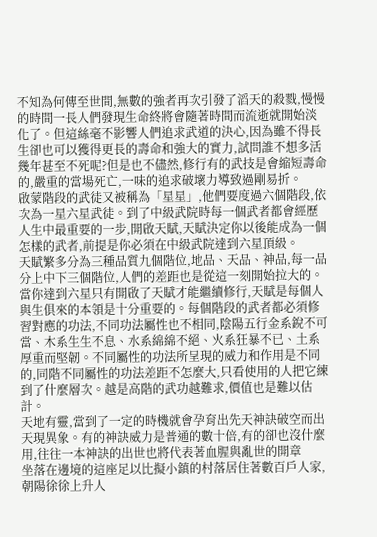不知為何傳至世間,無數的強者再次引發了滔天的殺戮,慢慢的時間一長人們發現生命終將會隨著時間而流逝就開始淡化了。但這絲毫不影響人們追求武道的決心,因為雖不得長生卻也可以獲得更長的壽命和強大的實力,試問誰不想多活幾年甚至不死呢?但是也不儘然,修行有的武技是會縮短壽命的,嚴重的當場死亡,一味的追求破壞力導致過剛易折。
啟蒙階段的武徒又被稱為「星星」,他們要度過六個階段,依次為一星六星武徒。到了中級武院時每一個武者都會經歷人生中最重要的一步,開啟天賦,天賦決定你以後能成為一個怎樣的武者,前提是你必須在中級武院達到六星頂級。
天賦繁多分為三種品質九個階位,地品、天品、神品,每一品分上中下三個階位,人們的差距也是從這一刻開始拉大的。當你達到六星只有開啟了天賦才能繼續修行,天賦是每個人與生俱來的本領是十分重要的。每個階段的武者都必須修習對應的功法,不同功法屬性也不相同,陰陽五行金系銳不可當、木系生生不息、水系綿綿不絕、火系狂暴不已、土系厚重而堅韌。不同屬性的功法所呈現的威力和作用是不同的,同階不同屬性的功法差距不怎麼大,只看使用的人把它練到了什麼層次。越是高階的武功越難求,價值也是難以估計。
天地有靈,當到了一定的時機就會孕育出先天神訣破空而出天現異象。有的神訣威力是普通的數十倍,有的卻也沒什麼用,往往一本神訣的出世也將代表著血腥與亂世的開章
坐落在邊境的這座足以比擬小鎮的村落居住著數百戶人家,朝陽徐徐上升人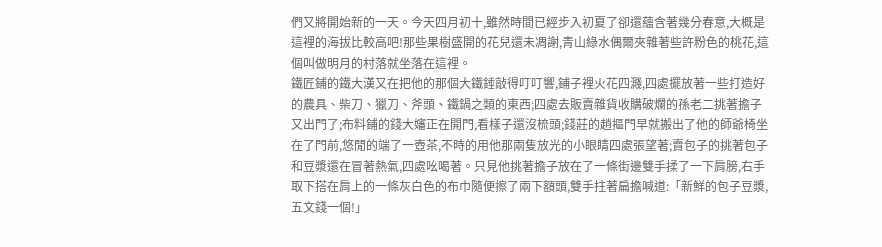們又將開始新的一天。今天四月初十,雖然時間已經步入初夏了卻還蘊含著幾分春意,大概是這裡的海拔比較高吧!那些果樹盛開的花兒還未凋謝,青山綠水偶爾夾雜著些許粉色的桃花,這個叫做明月的村落就坐落在這裡。
鐵匠鋪的鐵大漢又在把他的那個大鐵錘敲得叮叮響,鋪子裡火花四濺,四處擺放著一些打造好的農具、柴刀、獵刀、斧頭、鐵鍋之類的東西;四處去販賣雜貨收購破爛的孫老二挑著擔子又出門了;布料鋪的錢大嬸正在開門,看樣子還沒梳頭;錢莊的趙摳門早就搬出了他的師爺椅坐在了門前,悠閒的端了一壺茶,不時的用他那兩隻放光的小眼睛四處張望著;賣包子的挑著包子和豆漿還在冒著熱氣,四處吆喝著。只見他挑著擔子放在了一條街邊雙手揉了一下肩膀,右手取下搭在肩上的一條灰白色的布巾隨便擦了兩下額頭,雙手拄著扁擔喊道:「新鮮的包子豆漿,五文錢一個!」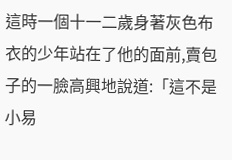這時一個十一二歲身著灰色布衣的少年站在了他的面前,賣包子的一臉高興地說道:「這不是小易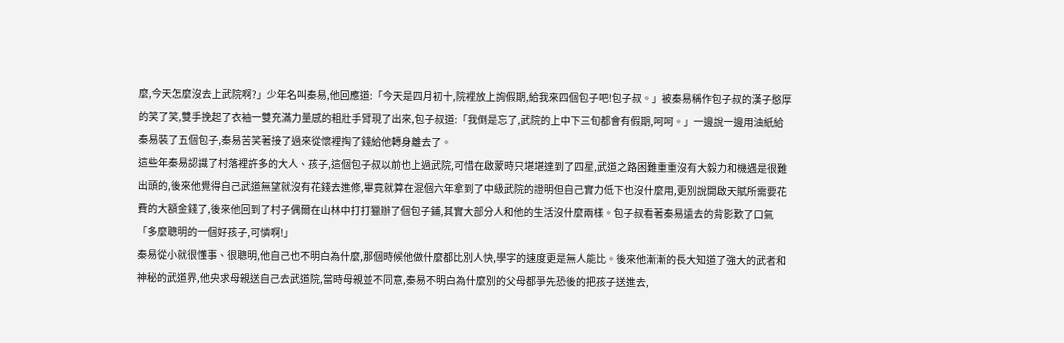麼,今天怎麼沒去上武院啊?」少年名叫秦易,他回應道:「今天是四月初十,院裡放上詢假期,給我來四個包子吧!包子叔。」被秦易稱作包子叔的漢子憨厚的笑了笑,雙手挽起了衣袖一雙充滿力量感的粗壯手臂現了出來,包子叔道:「我倒是忘了,武院的上中下三旬都會有假期,呵呵。」一邊說一邊用油紙給秦易裝了五個包子,秦易苦笑著接了過來從懷裡掏了錢給他轉身離去了。
這些年秦易認識了村落裡許多的大人、孩子,這個包子叔以前也上過武院,可惜在啟蒙時只堪堪達到了四星,武道之路困難重重沒有大毅力和機遇是很難出頭的,後來他覺得自己武道無望就沒有花錢去進修,畢竟就算在混個六年拿到了中級武院的證明但自己實力低下也沒什麼用,更別說開啟天賦所需要花費的大額金錢了,後來他回到了村子偶爾在山林中打打獵辦了個包子鋪,其實大部分人和他的生活沒什麼兩樣。包子叔看著秦易遠去的背影歎了口氣「多麼聰明的一個好孩子,可憐啊!」
秦易從小就很懂事、很聰明,他自己也不明白為什麼,那個時候他做什麼都比別人快,學字的速度更是無人能比。後來他漸漸的長大知道了強大的武者和神秘的武道界,他央求母親送自己去武道院,當時母親並不同意,秦易不明白為什麼別的父母都爭先恐後的把孩子送進去,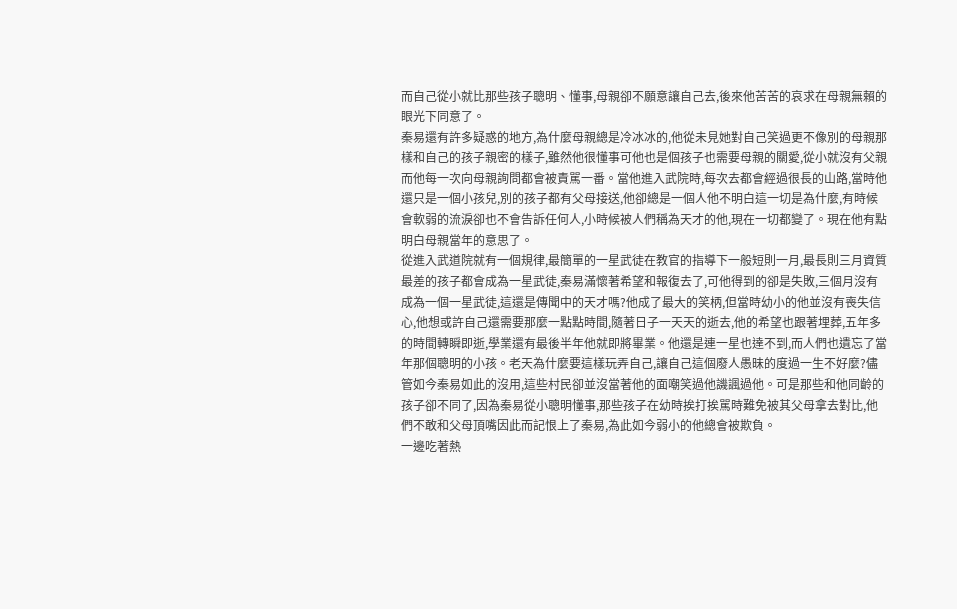而自己從小就比那些孩子聰明、懂事,母親卻不願意讓自己去,後來他苦苦的哀求在母親無賴的眼光下同意了。
秦易還有許多疑惑的地方,為什麼母親總是冷冰冰的,他從未見她對自己笑過更不像別的母親那樣和自己的孩子親密的樣子,雖然他很懂事可他也是個孩子也需要母親的關愛,從小就沒有父親而他每一次向母親詢問都會被責駡一番。當他進入武院時,每次去都會經過很長的山路,當時他還只是一個小孩兒,別的孩子都有父母接送,他卻總是一個人他不明白這一切是為什麼,有時候會軟弱的流淚卻也不會告訴任何人,小時候被人們稱為天才的他,現在一切都變了。現在他有點明白母親當年的意思了。
從進入武道院就有一個規律,最簡單的一星武徒在教官的指導下一般短則一月,最長則三月資質最差的孩子都會成為一星武徒,秦易滿懷著希望和報復去了,可他得到的卻是失敗,三個月沒有成為一個一星武徒,這還是傳聞中的天才嗎?他成了最大的笑柄,但當時幼小的他並沒有喪失信心,他想或許自己還需要那麼一點點時間,隨著日子一天天的逝去,他的希望也跟著埋葬,五年多的時間轉瞬即逝,學業還有最後半年他就即將畢業。他還是連一星也達不到,而人們也遺忘了當年那個聰明的小孩。老天為什麼要這樣玩弄自己,讓自己這個廢人愚昧的度過一生不好麼?儘管如今秦易如此的沒用,這些村民卻並沒當著他的面嘲笑過他譏諷過他。可是那些和他同齡的孩子卻不同了,因為秦易從小聰明懂事,那些孩子在幼時挨打挨駡時難免被其父母拿去對比,他們不敢和父母頂嘴因此而記恨上了秦易,為此如今弱小的他總會被欺負。
一邊吃著熱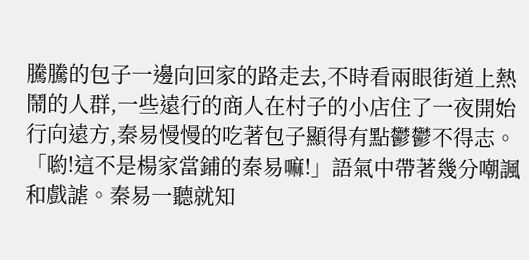騰騰的包子一邊向回家的路走去,不時看兩眼街道上熱鬧的人群,一些遠行的商人在村子的小店住了一夜開始行向遠方,秦易慢慢的吃著包子顯得有點鬱鬱不得志。
「喲!這不是楊家當鋪的秦易嘛!」語氣中帶著幾分嘲諷和戲謔。秦易一聽就知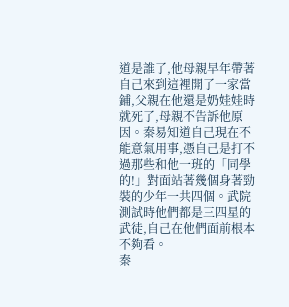道是誰了,他母親早年帶著自己來到這裡開了一家當鋪,父親在他還是奶娃娃時就死了,母親不告訴他原因。秦易知道自己現在不能意氣用事,憑自己是打不過那些和他一班的「同學的!」對面站著幾個身著勁裝的少年一共四個。武院測試時他們都是三四星的武徒,自己在他們面前根本不夠看。
秦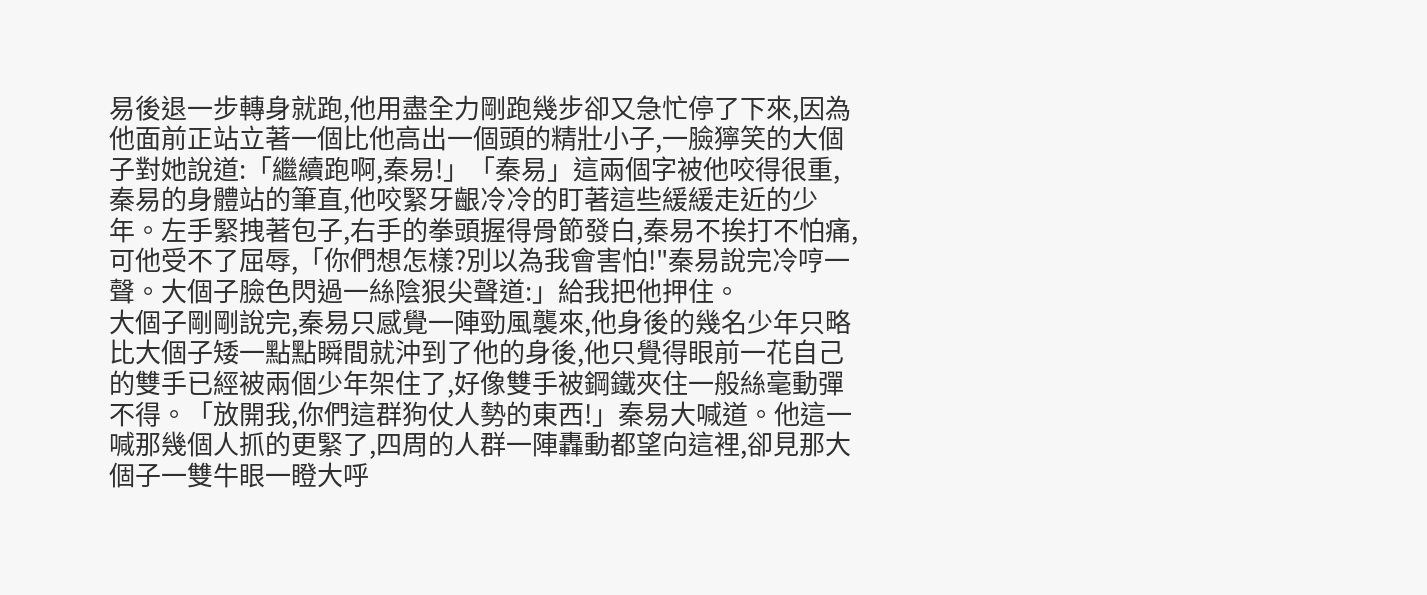易後退一步轉身就跑,他用盡全力剛跑幾步卻又急忙停了下來,因為他面前正站立著一個比他高出一個頭的精壯小子,一臉獰笑的大個子對她說道:「繼續跑啊,秦易!」「秦易」這兩個字被他咬得很重,秦易的身體站的筆直,他咬緊牙齦冷冷的盯著這些緩緩走近的少年。左手緊拽著包子,右手的拳頭握得骨節發白,秦易不挨打不怕痛,可他受不了屈辱,「你們想怎樣?別以為我會害怕!"秦易說完冷哼一聲。大個子臉色閃過一絲陰狠尖聲道:」給我把他押住。
大個子剛剛說完,秦易只感覺一陣勁風襲來,他身後的幾名少年只略比大個子矮一點點瞬間就沖到了他的身後,他只覺得眼前一花自己的雙手已經被兩個少年架住了,好像雙手被鋼鐵夾住一般絲毫動彈不得。「放開我,你們這群狗仗人勢的東西!」秦易大喊道。他這一喊那幾個人抓的更緊了,四周的人群一陣轟動都望向這裡,卻見那大個子一雙牛眼一瞪大呼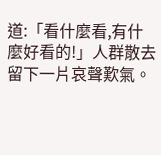道:「看什麼看,有什麼好看的!」人群散去留下一片哀聲歎氣。